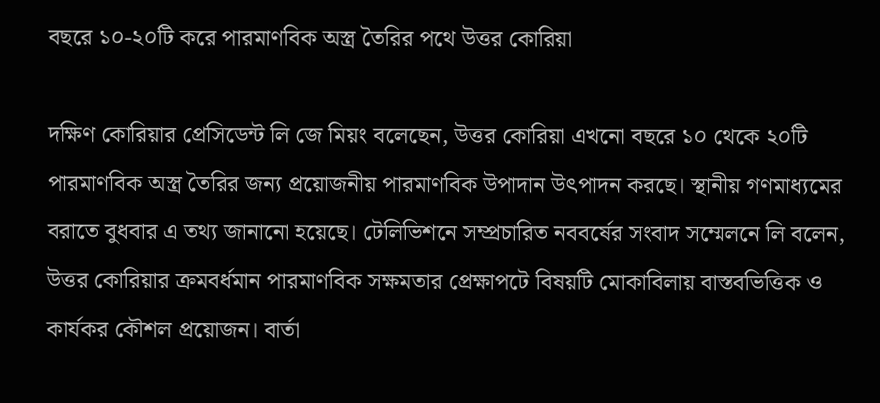বছরে ১০-২০টি করে পারমাণবিক অস্ত্র তৈরির পথে উত্তর কোরিয়া

দক্ষিণ কোরিয়ার প্রেসিডেন্ট লি জে মিয়ং বলেছেন, উত্তর কোরিয়া এখনো বছরে ১০ থেকে ২০টি পারমাণবিক অস্ত্র তৈরির জন্য প্রয়োজনীয় পারমাণবিক উপাদান উৎপাদন করছে। স্থানীয় গণমাধ্যমের বরাতে বুধবার এ তথ্য জানানো হয়েছে। টেলিভিশনে সম্প্রচারিত নববর্ষের সংবাদ সম্মেলনে লি বলেন, উত্তর কোরিয়ার ক্রমবর্ধমান পারমাণবিক সক্ষমতার প্রেক্ষাপটে বিষয়টি মোকাবিলায় বাস্তবভিত্তিক ও কার্যকর কৌশল প্রয়োজন। বার্তা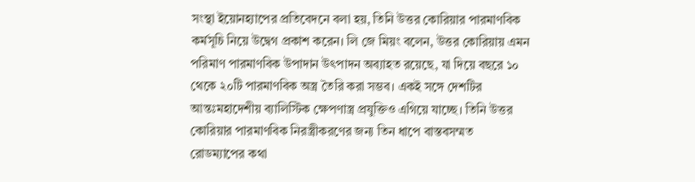সংস্থা ইয়োনহ্যাপের প্রতিবেদনে বলা হয়, তিনি উত্তর কোরিয়ার পারমাণবিক কর্মসূচি নিয়ে উদ্বেগ প্রকাশ করেন। লি জে মিয়ং বলেন, উত্তর কোরিয়ায় এমন পরিমাণ পারমাণবিক উপাদান উৎপাদন অব্যাহত রয়েছে, যা দিয়ে বছরে ১০ থেকে ২০টি পারমাণবিক অস্ত্র তৈরি করা সম্ভব। একই সঙ্গে দেশটির আন্তঃমহাদেশীয় ব্যালিস্টিক ক্ষেপণাস্ত্র প্রযুক্তিও এগিয়ে যাচ্ছে। তিনি উত্তর কোরিয়ার পারমাণবিক নিরস্ত্রীকরণের জন্য তিন ধাপে বাস্তবসম্মত রোডম্যাপের কথা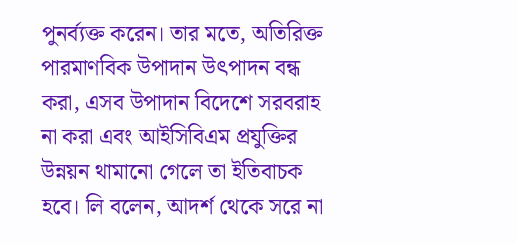পুনর্ব্যক্ত করেন। তার মতে, অতিরিক্ত পারমাণবিক উপাদান উৎপাদন বন্ধ করা, এসব উপাদান বিদেশে সরবরাহ না করা এবং আইসিবিএম প্রযুক্তির উন্নয়ন থামানো গেলে তা ইতিবাচক হবে। লি বলেন, আদর্শ থেকে সরে না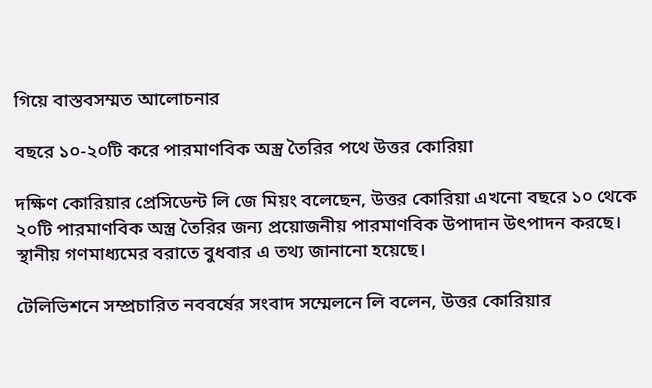গিয়ে বাস্তবসম্মত আলোচনার

বছরে ১০-২০টি করে পারমাণবিক অস্ত্র তৈরির পথে উত্তর কোরিয়া

দক্ষিণ কোরিয়ার প্রেসিডেন্ট লি জে মিয়ং বলেছেন, উত্তর কোরিয়া এখনো বছরে ১০ থেকে ২০টি পারমাণবিক অস্ত্র তৈরির জন্য প্রয়োজনীয় পারমাণবিক উপাদান উৎপাদন করছে। স্থানীয় গণমাধ্যমের বরাতে বুধবার এ তথ্য জানানো হয়েছে।

টেলিভিশনে সম্প্রচারিত নববর্ষের সংবাদ সম্মেলনে লি বলেন, উত্তর কোরিয়ার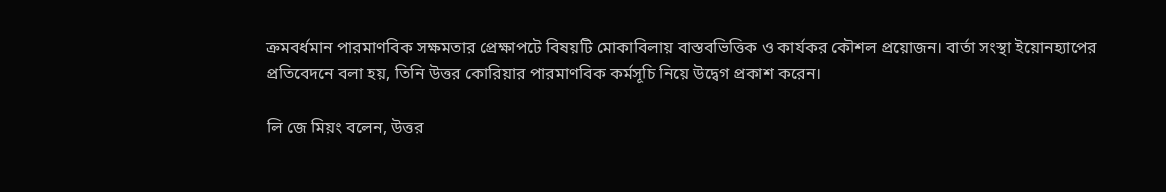ক্রমবর্ধমান পারমাণবিক সক্ষমতার প্রেক্ষাপটে বিষয়টি মোকাবিলায় বাস্তবভিত্তিক ও কার্যকর কৌশল প্রয়োজন। বার্তা সংস্থা ইয়োনহ্যাপের প্রতিবেদনে বলা হয়, তিনি উত্তর কোরিয়ার পারমাণবিক কর্মসূচি নিয়ে উদ্বেগ প্রকাশ করেন।

লি জে মিয়ং বলেন, উত্তর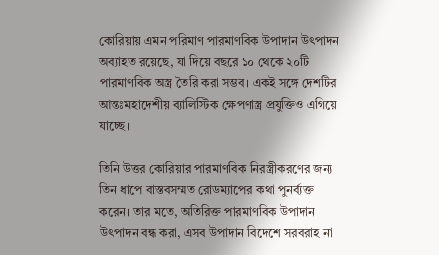কোরিয়ায় এমন পরিমাণ পারমাণবিক উপাদান উৎপাদন অব্যাহত রয়েছে, যা দিয়ে বছরে ১০ থেকে ২০টি পারমাণবিক অস্ত্র তৈরি করা সম্ভব। একই সঙ্গে দেশটির আন্তঃমহাদেশীয় ব্যালিস্টিক ক্ষেপণাস্ত্র প্রযুক্তিও এগিয়ে যাচ্ছে।

তিনি উত্তর কোরিয়ার পারমাণবিক নিরস্ত্রীকরণের জন্য তিন ধাপে বাস্তবসম্মত রোডম্যাপের কথা পুনর্ব্যক্ত করেন। তার মতে, অতিরিক্ত পারমাণবিক উপাদান উৎপাদন বন্ধ করা, এসব উপাদান বিদেশে সরবরাহ না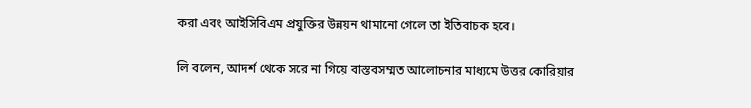করা এবং আইসিবিএম প্রযুক্তির উন্নয়ন থামানো গেলে তা ইতিবাচক হবে।

লি বলেন, আদর্শ থেকে সরে না গিয়ে বাস্তবসম্মত আলোচনার মাধ্যমে উত্তর কোরিয়ার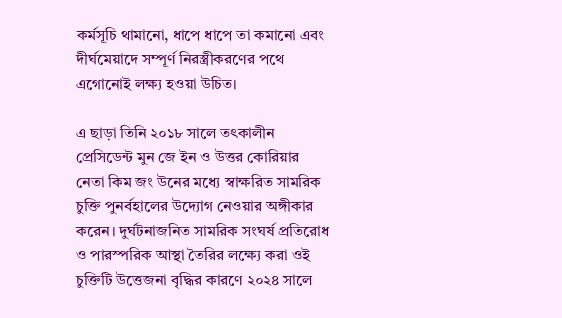কর্মসূচি থামানো, ধাপে ধাপে তা কমানো এবং দীর্ঘমেয়াদে সম্পূর্ণ নিরস্ত্রীকরণের পথে এগোনোই লক্ষ্য হওয়া উচিত।

এ ছাড়া তিনি ২০১৮ সালে তৎকালীন প্রেসিডেন্ট মুন জে ইন ও উত্তর কোরিয়ার নেতা কিম জং উনের মধ্যে স্বাক্ষরিত সামরিক চুক্তি পুনর্বহালের উদ্যোগ নেওয়ার অঙ্গীকার করেন। দুর্ঘটনাজনিত সামরিক সংঘর্ষ প্রতিরোধ ও পারস্পরিক আস্থা তৈরির লক্ষ্যে করা ওই চুক্তিটি উত্তেজনা বৃদ্ধির কারণে ২০২৪ সালে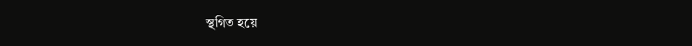স্থগিত হয়ে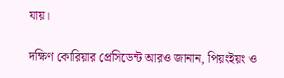যায়।

দক্ষিণ কোরিয়ার প্রেসিডেন্ট আরও জানান, পিয়ংইয়ং ও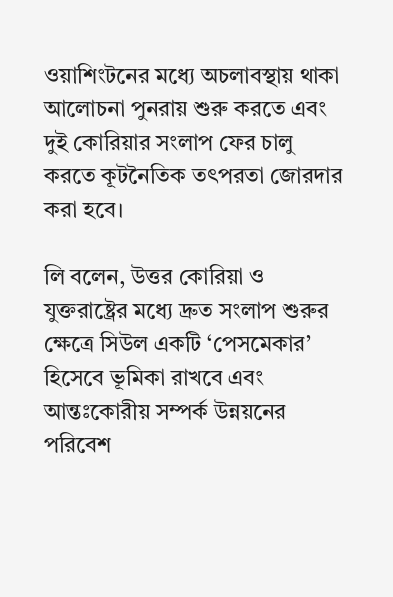ওয়াশিংটনের মধ্যে অচলাবস্থায় থাকা আলোচনা পুনরায় শুরু করতে এবং দুই কোরিয়ার সংলাপ ফের চালু করতে কূটনৈতিক তৎপরতা জোরদার করা হবে।

লি বলেন, উত্তর কোরিয়া ও যুক্তরাষ্ট্রের মধ্যে দ্রুত সংলাপ শুরুর ক্ষেত্রে সিউল একটি ‘পেসমেকার’ হিসেবে ভূমিকা রাখবে এবং আন্তঃকোরীয় সম্পর্ক উন্নয়নের পরিবেশ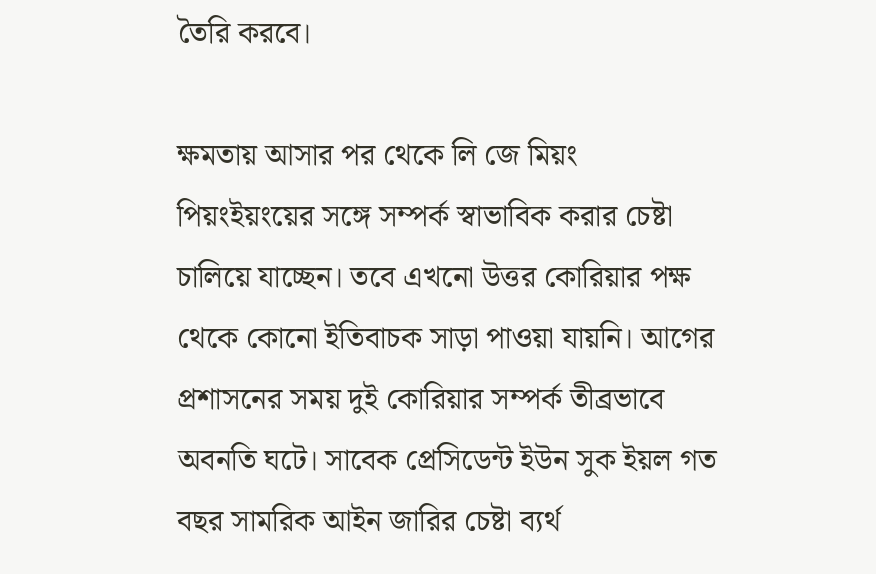তৈরি করবে।

ক্ষমতায় আসার পর থেকে লি জে মিয়ং পিয়ংইয়ংয়ের সঙ্গে সম্পর্ক স্বাভাবিক করার চেষ্টা চালিয়ে যাচ্ছেন। তবে এখনো উত্তর কোরিয়ার পক্ষ থেকে কোনো ইতিবাচক সাড়া পাওয়া যায়নি। আগের প্রশাসনের সময় দুই কোরিয়ার সম্পর্ক তীব্রভাবে অবনতি ঘটে। সাবেক প্রেসিডেন্ট ইউন সুক ইয়ল গত বছর সামরিক আইন জারির চেষ্টা ব্যর্থ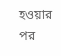হওয়ার পর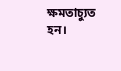ক্ষমতাচ্যুত হন।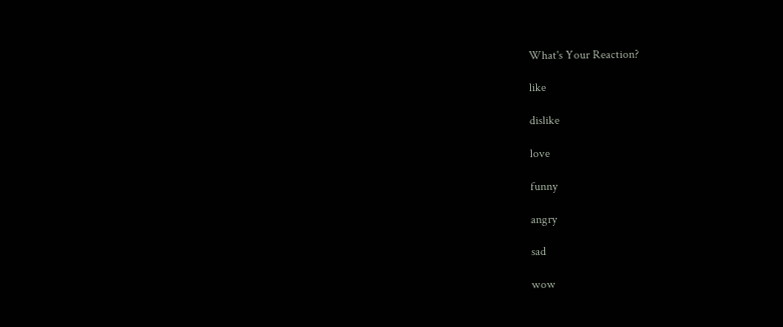What's Your Reaction?

like

dislike

love

funny

angry

sad

wow